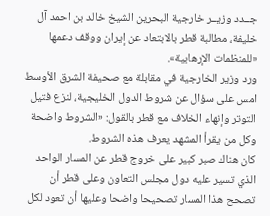جــدد وزيــر خارجية البحرين الشيخ خالد بن احمد آل خليفة، مطالبة قطر بالابتعاد عن إيران ووقف دعمها «للمنظمات الإرهابية».
ورد وزير الخارجية في مقابلة مع صحيفة الشرق الأوسط امس على سؤال عن شروط الدول الخليجية، لنزع فتيل التوتر وإنهاء الخلاف مع قطر بالقول: «الشروط واضحة وكل من يقرأ المشهد يعرف هذه الشروط.
كان هناك صبر كبير على خروج قطر عن المسار الواحد الذي تسير عليه دول مجلس التعاون وعلى قطر أن تصحح هذا المسار تصحيحا واضحا وعليها أن تعود لكل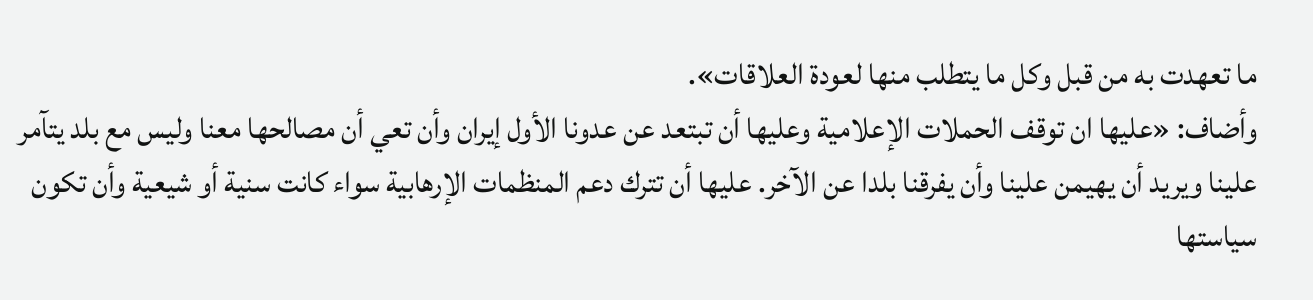ما تعهدت به من قبل وكل ما يتطلب منها لعودة العلاقات».
وأضاف: «عليها ان توقف الحملات الإعلامية وعليها أن تبتعد عن عدونا الأول إيران وأن تعي أن مصالحها معنا وليس مع بلد يتآمر علينا ويريد أن يهيمن علينا وأن يفرقنا بلدا عن الآخر. عليها أن تترك دعم المنظمات الإرهابية سواء كانت سنية أو شيعية وأن تكون سياستها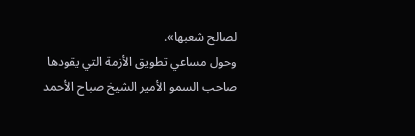لصالح شعبها».
وحول مساعي تطويق الأزمة التي يقودها صاحب السمو الأمير الشيخ صباح الأحمد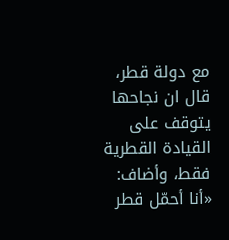مع دولة قطر، قال ان نجاحها يتوقف على القيادة القطرية فقط، وأضاف: «أنا أحمّل قطر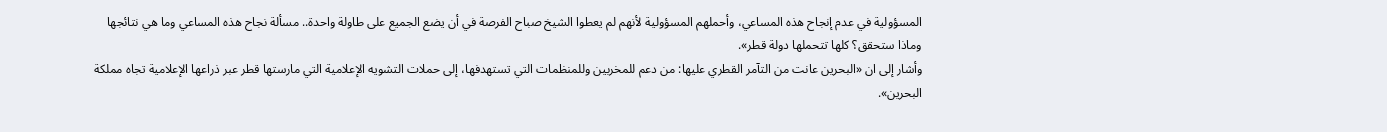المسؤولية في عدم إنجاح هذه المساعي، وأحملهم المسؤولية لأنهم لم يعطوا الشيخ صباح الفرصة في أن يضع الجميع على طاولة واحدة.. مسألة نجاح هذه المساعي وما هي نتائجها وماذا ستحقق؟ كلها تتحملها دولة قطر».
وأشار إلى ان «البحرين عانت من التآمر القطري عليها: من دعم للمخربين وللمنظمات التي تستهدفها، إلى حملات التشويه الإعلامية التي مارستها قطر عبر ذراعها الإعلامية تجاه مملكة البحرين».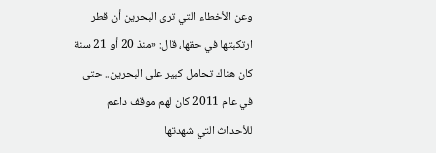وعن الأخطاء التي ترى البحرين أن قطر ارتكبتها في حقها، قال: «منذ 20 أو 21 سنة كان هناك تحامل كبير على البحرين.. حتى في عام 2011 كان لهم موقف داعم للأحداث التي شهدتها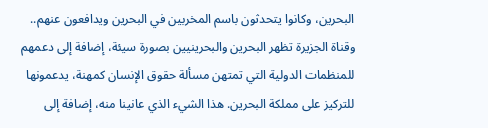البحرين، وكانوا يتحدثون باسم المخربين في البحرين ويدافعون عنهم.. وقناة الجزيرة تظهر البحرين والبحرينيين بصورة سيئة، إضافة إلى دعمهم للمنظمات الدولية التي تمتهن مسألة حقوق الإنسان كمهنة، يدعمونها للتركيز على مملكة البحرين. هذا الشيء الذي عانينا منه، إضافة إلى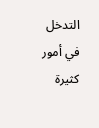التدخل في أمور كثيرة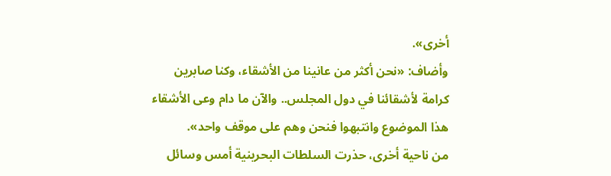أخرى».
وأضاف: «نحن أكثر من عانينا من الأشقاء، وكنا صابرين كرامة لأشقائنا في دول المجلس.. والآن ما دام وعى الأشقاء هذا الموضوع وانتبهوا فنحن وهم على موقف واحد».
من ناحية أخرى، حذرت السلطات البحرينية أمس وسائل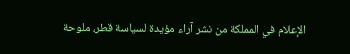الإعلام في المملكة من نشر آراء مؤيدة لسياسة قطر، ملوحة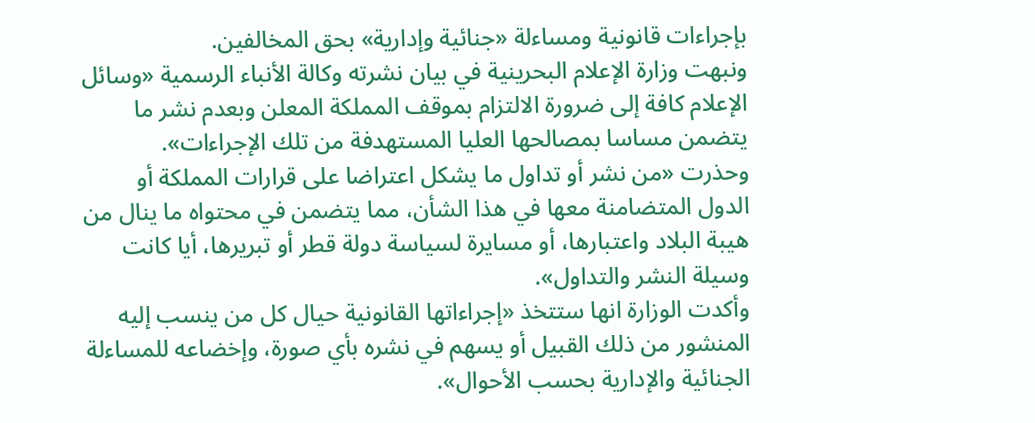بإجراءات قانونية ومساءلة «جنائية وإدارية» بحق المخالفين.
ونبهت وزارة الإعلام البحرينية في بيان نشرته وكالة الأنباء الرسمية «وسائل الإعلام كافة إلى ضرورة الالتزام بموقف المملكة المعلن وبعدم نشر ما يتضمن مساسا بمصالحها العليا المستهدفة من تلك الإجراءات».
وحذرت «من نشر أو تداول ما يشكل اعتراضا على قرارات المملكة أو الدول المتضامنة معها في هذا الشأن، مما يتضمن في محتواه ما ينال من هيبة البلاد واعتبارها، أو مسايرة لسياسة دولة قطر أو تبريرها، أيا كانت وسيلة النشر والتداول».
وأكدت الوزارة انها ستتخذ «إجراءاتها القانونية حيال كل من ينسب إليه المنشور من ذلك القبيل أو يسهم في نشره بأي صورة، وإخضاعه للمساءلة الجنائية والإدارية بحسب الأحوال».